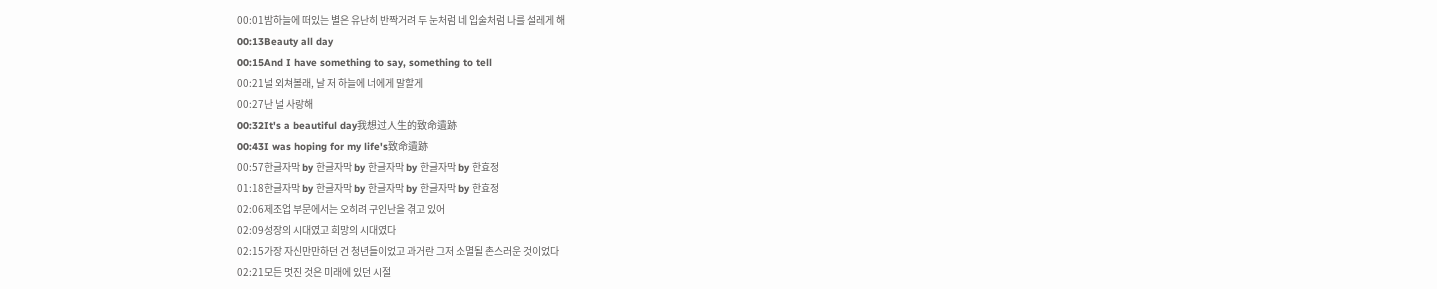00:01밤하늘에 떠있는 별은 유난히 반짝거려 두 눈처럼 네 입술처럼 나를 설레게 해
00:13Beauty all day
00:15And I have something to say, something to tell
00:21널 외쳐볼래, 날 저 하늘에 너에게 말할게
00:27난 널 사랑해
00:32It's a beautiful day我想过人生的致命遺跡
00:43I was hoping for my life's致命遺跡
00:57한글자막 by 한글자막 by 한글자막 by 한글자막 by 한효정
01:18한글자막 by 한글자막 by 한글자막 by 한글자막 by 한효정
02:06제조업 부문에서는 오히려 구인난을 겪고 있어
02:09성장의 시대였고 희망의 시대였다
02:15가장 자신만만하던 건 청년들이었고 과거란 그저 소멸될 촌스러운 것이었다
02:21모든 멋진 것은 미래에 있던 시절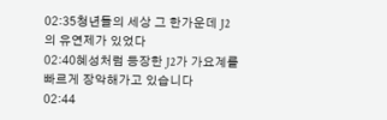02:35청년들의 세상 그 한가운데 J2의 유연제가 있었다
02:40혜성처럼 등장한 J2가 가요계를 빠르게 장악해가고 있습니다
02:44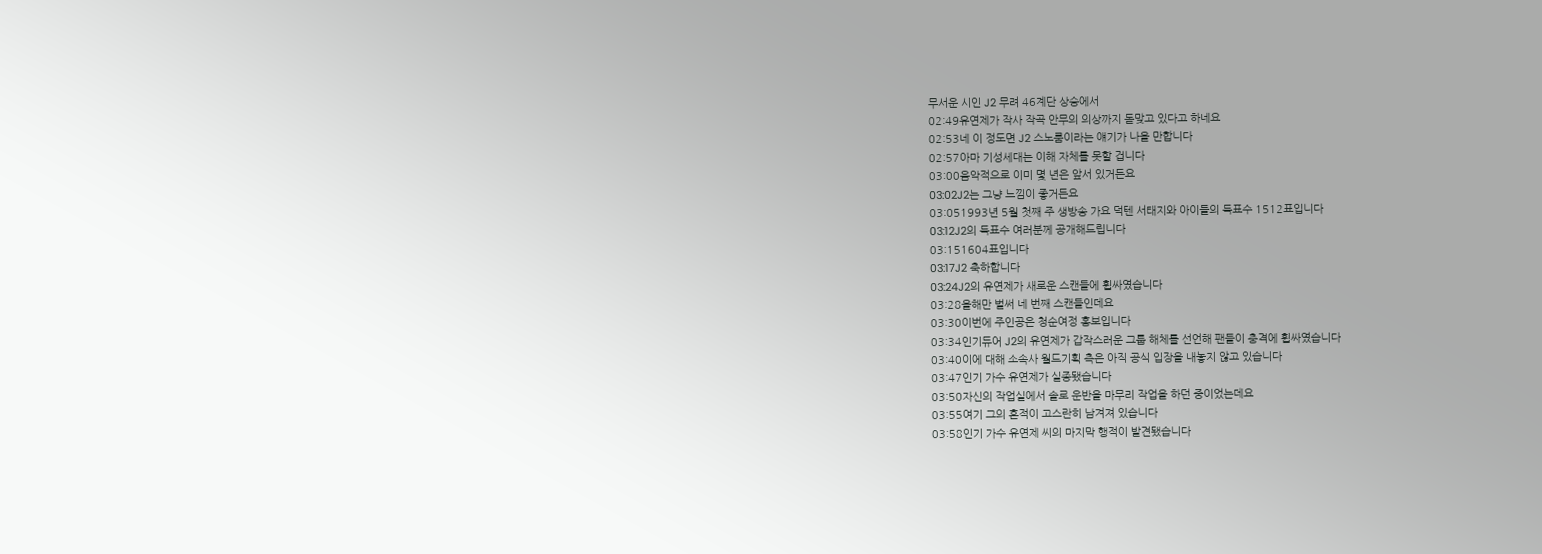무서운 시인 J2 무려 46계단 상승에서
02:49유연제가 작사 작곡 안무의 의상까지 돋맞고 있다고 하네요
02:53네 이 정도면 J2 스노룸이라는 얘기가 나올 만합니다
02:57아마 기성세대는 이해 자체를 못할 겁니다
03:00음악적으로 이미 몇 년은 앞서 있거든요
03:02J2는 그냥 느낌이 좋거든요
03:051993년 5월 첫째 주 생방송 가요 덕텐 서태지와 아이들의 득표수 1512표입니다
03:12J2의 득표수 여러분께 공개해드립니다
03:151604표입니다
03:17J2 축하합니다
03:24J2의 유연제가 새로운 스캔들에 휩싸였습니다
03:28올해만 벌써 네 번째 스캔들인데요
03:30이번에 주인공은 청순여정 홍보입니다
03:34인기듀어 J2의 유연제가 갑작스러운 그룹 해체를 선언해 팬들이 충격에 휩싸였습니다
03:40이에 대해 소속사 월드기획 측은 아직 공식 입장을 내놓지 않고 있습니다
03:47인기 가수 유연제가 실종됐습니다
03:50자신의 작업실에서 솔로 운반을 마무리 작업을 하던 중이었는데요
03:55여기 그의 흔적이 고스란히 남겨져 있습니다
03:58인기 가수 유연제 씨의 마지막 행적이 발견됐습니다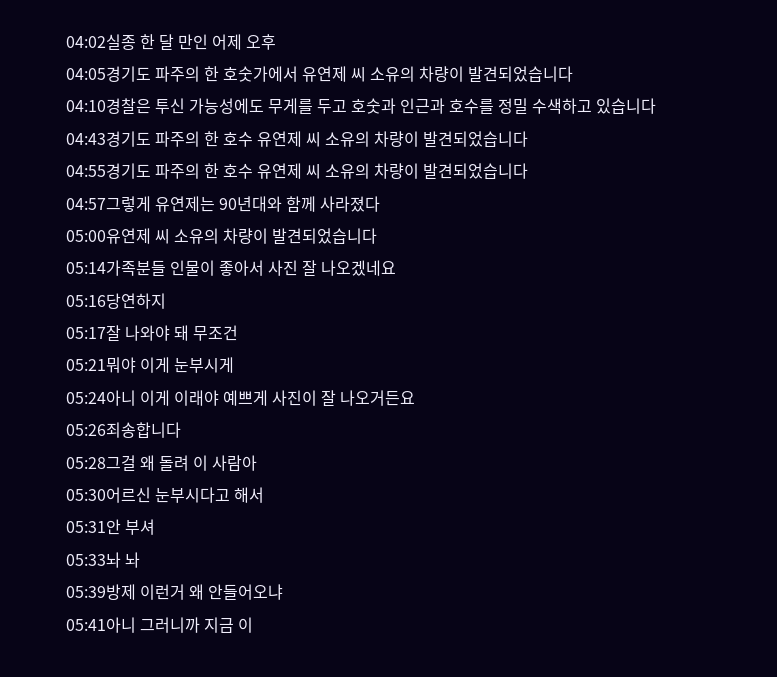04:02실종 한 달 만인 어제 오후
04:05경기도 파주의 한 호숫가에서 유연제 씨 소유의 차량이 발견되었습니다
04:10경찰은 투신 가능성에도 무게를 두고 호숫과 인근과 호수를 정밀 수색하고 있습니다
04:43경기도 파주의 한 호수 유연제 씨 소유의 차량이 발견되었습니다
04:55경기도 파주의 한 호수 유연제 씨 소유의 차량이 발견되었습니다
04:57그렇게 유연제는 90년대와 함께 사라졌다
05:00유연제 씨 소유의 차량이 발견되었습니다
05:14가족분들 인물이 좋아서 사진 잘 나오겠네요
05:16당연하지
05:17잘 나와야 돼 무조건
05:21뭐야 이게 눈부시게
05:24아니 이게 이래야 예쁘게 사진이 잘 나오거든요
05:26죄송합니다
05:28그걸 왜 돌려 이 사람아
05:30어르신 눈부시다고 해서
05:31안 부셔
05:33놔 놔
05:39방제 이런거 왜 안들어오냐
05:41아니 그러니까 지금 이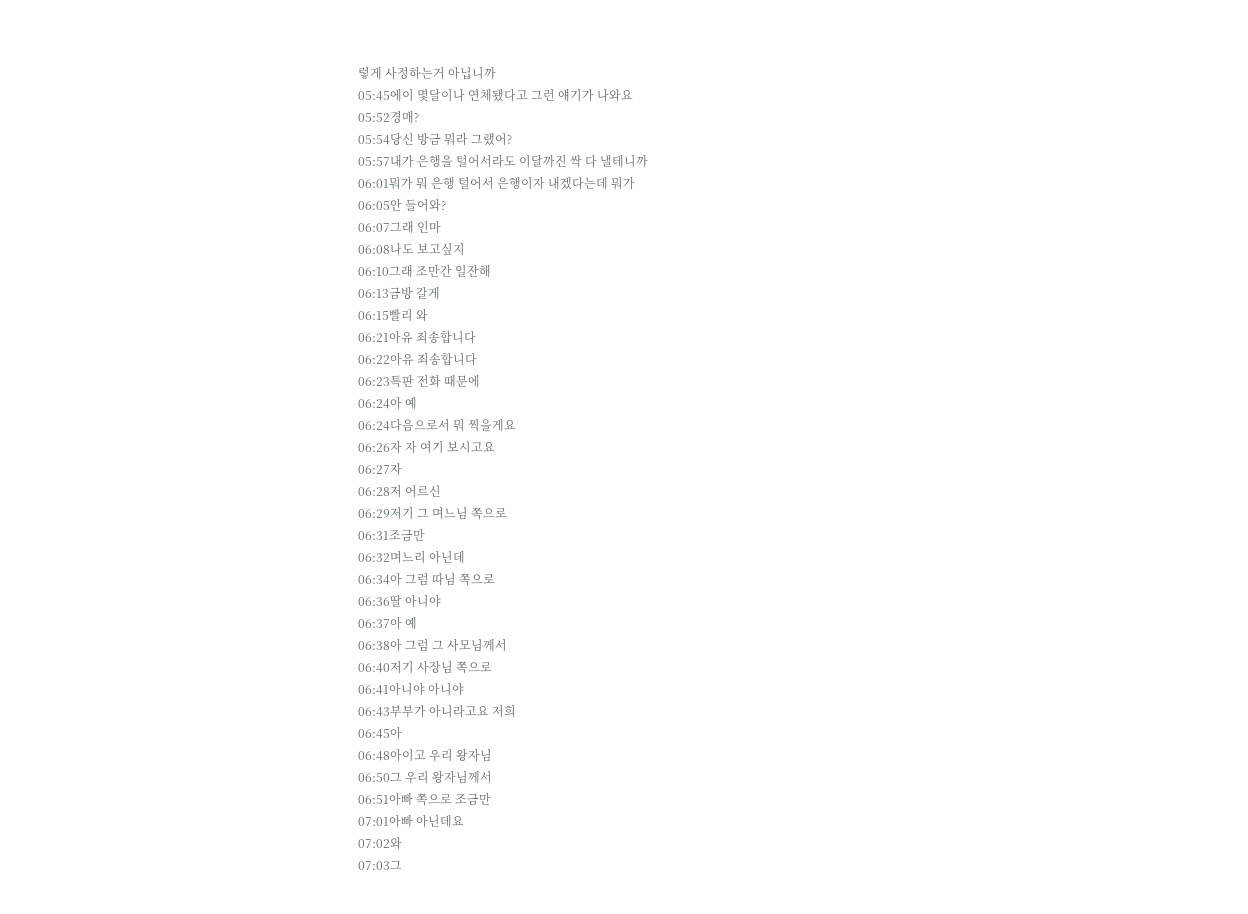렇게 사정하는거 아닙니까
05:45에이 몇달이나 연체됐다고 그런 얘기가 나와요
05:52경매?
05:54당신 방금 뭐라 그랬어?
05:57내가 은행을 털어서라도 이달까진 싹 다 낼테니까
06:01뭐가 뭐 은행 털어서 은행이자 내겠다는데 뭐가
06:05안 들어와?
06:07그래 인마
06:08나도 보고싶지
06:10그래 조만간 일잔해
06:13금방 갈게
06:15빨리 와
06:21아유 죄송합니다
06:22아유 죄송합니다
06:23특판 전화 때문에
06:24아 예
06:24다음으로서 뭐 찍을게요
06:26자 자 여기 보시고요
06:27자
06:28저 어르신
06:29저기 그 며느님 쪽으로
06:31조금만
06:32며느리 아닌데
06:34아 그럼 따님 쪽으로
06:36딸 아니야
06:37아 예
06:38아 그럼 그 사모님께서
06:40저기 사장님 쪽으로
06:41아니야 아니야
06:43부부가 아니라고요 저희
06:45아
06:48아이고 우리 왕자님
06:50그 우리 왕자님께서
06:51아빠 쪽으로 조금만
07:01아빠 아닌데요
07:02와
07:03그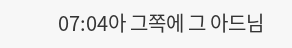07:04아 그쪽에 그 아드님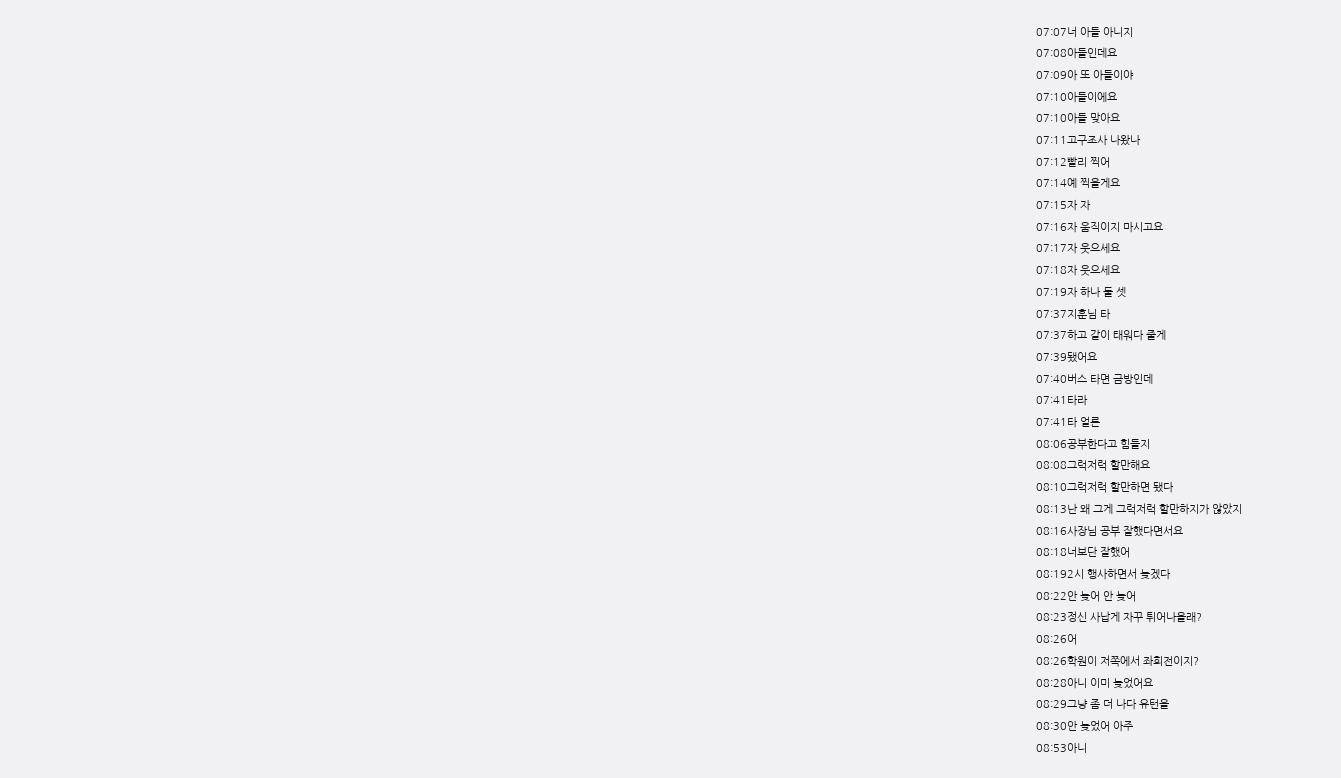07:07너 아들 아니지
07:08아들인데요
07:09아 또 아들이야
07:10아들이에요
07:10아들 맞아요
07:11고구조사 나왔나
07:12빨리 찍어
07:14예 찍을게요
07:15자 자
07:16자 움직이지 마시고요
07:17자 웃으세요
07:18자 웃으세요
07:19자 하나 둘 셋
07:37지훈님 타
07:37하고 같이 태워다 줄게
07:39됐어요
07:40버스 타면 금방인데
07:41타라
07:41타 얼른
08:06공부한다고 힘들지
08:08그럭저럭 할만해요
08:10그럭저럭 할만하면 됐다
08:13난 왜 그게 그럭저럭 할만하지가 않았지
08:16사장님 공부 잘했다면서요
08:18너보단 잘했어
08:192시 행사하면서 늦겠다
08:22안 늦어 안 늦어
08:23정신 사납게 자꾸 튀어나올래?
08:26어
08:26학원이 저쪽에서 좌회전이지?
08:28아니 이미 늦었어요
08:29그냥 좀 더 나다 유턴을
08:30안 늦었어 아주
08:53아니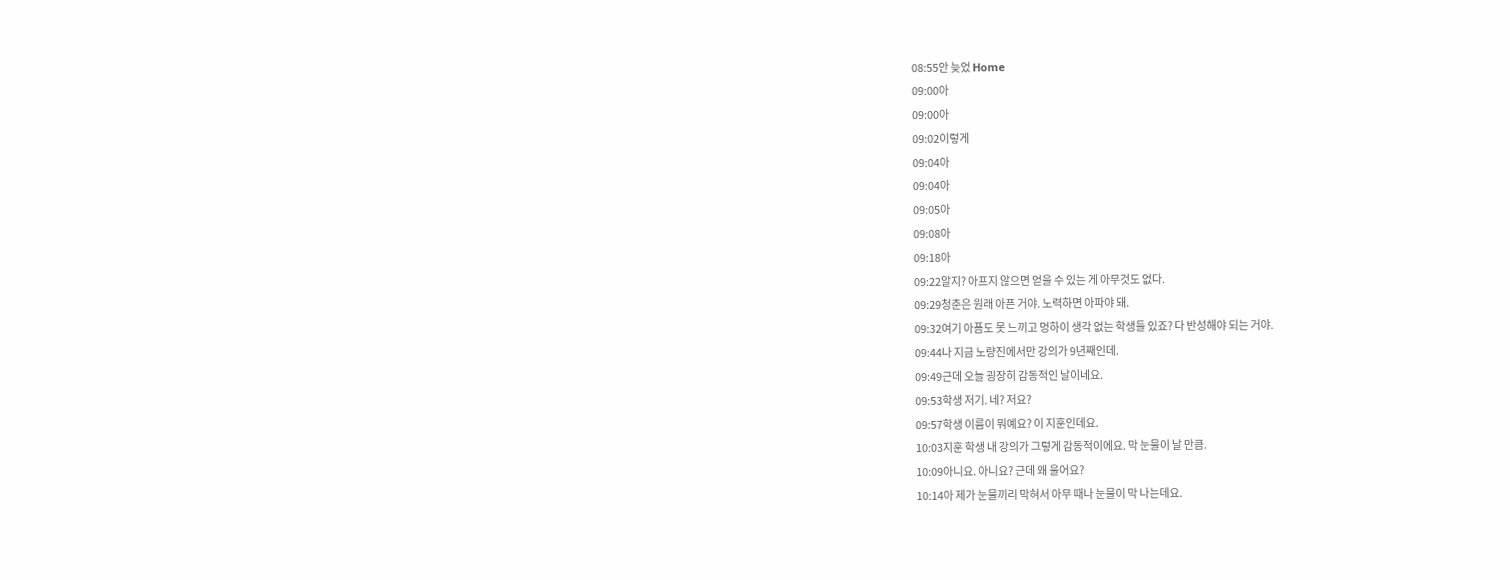08:55안 늦었 Home
09:00아
09:00아
09:02이렇게
09:04아
09:04아
09:05아
09:08아
09:18아
09:22알지? 아프지 않으면 얻을 수 있는 게 아무것도 없다.
09:29청춘은 원래 아픈 거야. 노력하면 아파야 돼.
09:32여기 아픔도 못 느끼고 멍하이 생각 없는 학생들 있죠? 다 반성해야 되는 거야.
09:44나 지금 노량진에서만 강의가 9년째인데.
09:49근데 오늘 굉장히 감동적인 날이네요.
09:53학생 저기. 네? 저요?
09:57학생 이름이 뭐예요? 이 지훈인데요.
10:03지훈 학생 내 강의가 그렇게 감동적이에요. 막 눈물이 날 만큼.
10:09아니요. 아니요? 근데 왜 울어요?
10:14아 제가 눈물끼리 막혀서 아무 때나 눈물이 막 나는데요.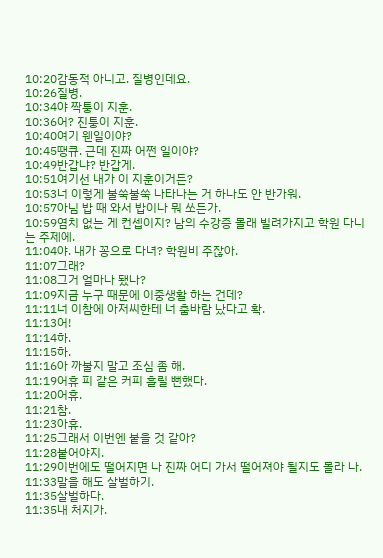10:20감동적 아니고. 질병인데요.
10:26질병.
10:34야 짝퉁이 지훈.
10:36어? 진퉁이 지훈.
10:40여기 웬일이야?
10:45땡큐. 근데 진짜 어쩐 일이야?
10:49반갑냐? 반갑게.
10:51여기선 내가 이 지훈이거든?
10:53너 이렇게 불쑥불쑥 나타나는 거 하나도 안 반가워.
10:57아님 밥 때 와서 밥이나 뭐 쏘든가.
10:59염치 없는 게 컨셉이지? 남의 수강증 몰래 빌려가지고 학원 다니는 주제에.
11:04야. 내가 꽁으로 다녀? 학원비 주잖아.
11:07그래?
11:08그거 얼마나 됐나?
11:09지금 누구 때문에 이중생활 하는 건데?
11:11너 이참에 아저씨한테 너 춤바람 났다고 확.
11:13어!
11:14하.
11:15하.
11:16아 까불지 말고 조심 좀 해.
11:19어휴 피 같은 커피 흘릴 뻔했다.
11:20어휴.
11:21참.
11:23아휴.
11:25그래서 이번엔 붙을 것 같아?
11:28붙어야지.
11:29이번에도 떨어지면 나 진짜 어디 가서 떨어져야 될지도 몰라 나.
11:33말을 해도 살벌하기.
11:35살벌하다.
11:35내 처지가.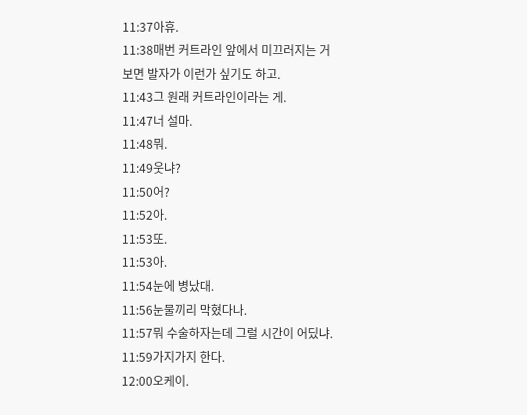11:37아휴.
11:38매번 커트라인 앞에서 미끄러지는 거 보면 발자가 이런가 싶기도 하고.
11:43그 원래 커트라인이라는 게.
11:47너 설마.
11:48뭐.
11:49웃냐?
11:50어?
11:52아.
11:53또.
11:53아.
11:54눈에 병났대.
11:56눈물끼리 막혔다나.
11:57뭐 수술하자는데 그럴 시간이 어딨냐.
11:59가지가지 한다.
12:00오케이.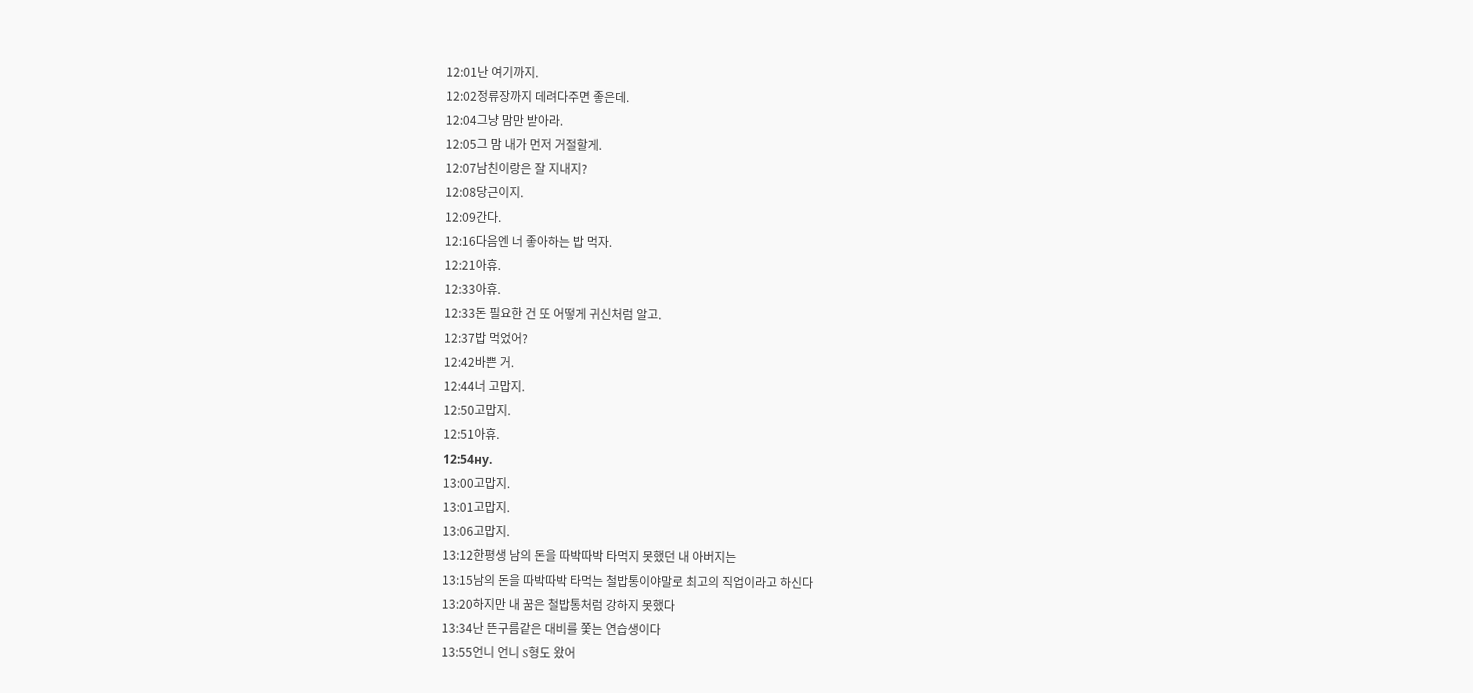12:01난 여기까지.
12:02정류장까지 데려다주면 좋은데.
12:04그냥 맘만 받아라.
12:05그 맘 내가 먼저 거절할게.
12:07남친이랑은 잘 지내지?
12:08당근이지.
12:09간다.
12:16다음엔 너 좋아하는 밥 먹자.
12:21아휴.
12:33아휴.
12:33돈 필요한 건 또 어떻게 귀신처럼 알고.
12:37밥 먹었어?
12:42바쁜 거.
12:44너 고맙지.
12:50고맙지.
12:51아휴.
12:54ну.
13:00고맙지.
13:01고맙지.
13:06고맙지.
13:12한평생 남의 돈을 따박따박 타먹지 못했던 내 아버지는
13:15남의 돈을 따박따박 타먹는 철밥통이야말로 최고의 직업이라고 하신다
13:20하지만 내 꿈은 철밥통처럼 강하지 못했다
13:34난 뜬구름같은 대비를 쫓는 연습생이다
13:55언니 언니 S형도 왔어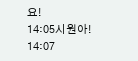요!
14:05시원아!
14:07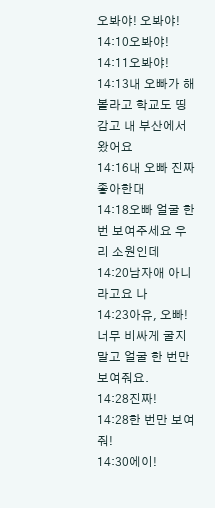오봐야! 오봐야!
14:10오봐야!
14:11오봐야!
14:13내 오빠가 해볼라고 학교도 띵감고 내 부산에서 왔어요
14:16내 오빠 진짜 좋아한대
14:18오빠 얼굴 한번 보여주세요 우리 소원인데
14:20남자애 아니라고요 나
14:23아유, 오빠! 너무 비싸게 굴지 말고 얼굴 한 번만 보여줘요.
14:28진짜!
14:28한 번만 보여줘!
14:30에이!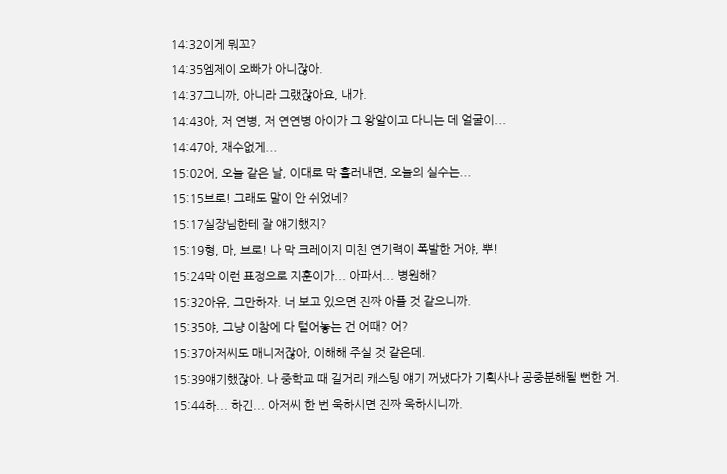14:32이게 뭐꼬?
14:35엠제이 오빠가 아니잖아.
14:37그니까, 아니라 그랬잖아요, 내가.
14:43아, 저 연병, 저 연연병 아이가 그 왕알이고 다니는 데 얼굴이...
14:47아, 재수없게...
15:02어, 오늘 같은 날, 이대로 막 흘러내면, 오늘의 실수는...
15:15브로! 그래도 말이 안 쉬었네?
15:17실장님한테 잘 얘기했지?
15:19형, 마, 브로! 나 막 크레이지 미친 연기력이 폭발한 거야, 뿌!
15:24막 이런 표정으로 지훈이가... 아파서... 병원해?
15:32아유, 그만하자. 너 보고 있으면 진짜 아플 것 같으니까.
15:35야, 그냥 이참에 다 털어놓는 건 어때? 어?
15:37아저씨도 매니저잖아, 이해해 주실 것 같은데.
15:39얘기했잖아. 나 중학교 때 길거리 캐스팅 얘기 꺼냈다가 기획사나 공중분해될 뻔한 거.
15:44하... 하긴... 아저씨 한 번 욱하시면 진짜 욱하시니까.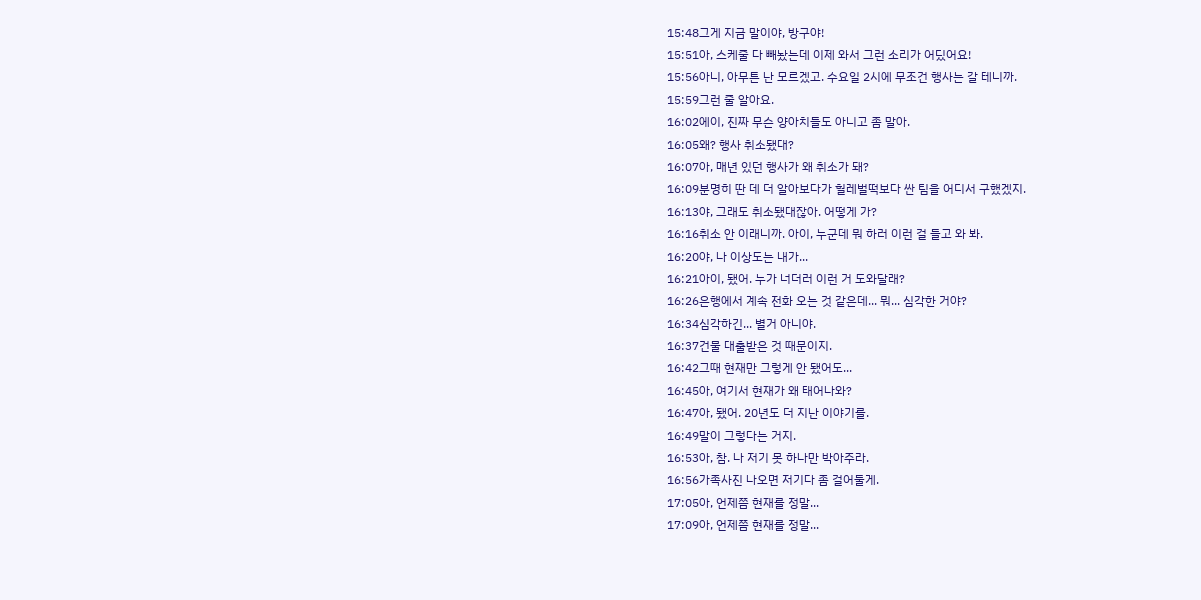15:48그게 지금 말이야, 방구야!
15:51아, 스케줄 다 빼놨는데 이제 와서 그런 소리가 어딨어요!
15:56아니, 아무튼 난 모르겠고. 수요일 2시에 무조건 행사는 갈 테니까.
15:59그런 줄 알아요.
16:02에이, 진짜 무슨 양아치들도 아니고 좀 말아.
16:05왜? 행사 취소됐대?
16:07아, 매년 있던 행사가 왜 취소가 돼?
16:09분명히 딴 데 더 알아보다가 헐레벌떡보다 싼 팀을 어디서 구했겠지.
16:13야, 그래도 취소됐대잖아. 어떻게 가?
16:16취소 안 이래니까. 아이, 누군데 뭐 하러 이런 걸 들고 와 봐.
16:20야, 나 이상도는 내가...
16:21아이, 됐어. 누가 너더러 이런 거 도와달래?
16:26은행에서 계속 전화 오는 것 같은데... 뭐... 심각한 거야?
16:34심각하긴... 별거 아니야.
16:37건물 대출받은 것 때문이지.
16:42그때 현재만 그렇게 안 됐어도...
16:45아, 여기서 현재가 왜 태어나와?
16:47아, 됐어. 20년도 더 지난 이야기를.
16:49말이 그렇다는 거지.
16:53아, 참. 나 저기 못 하나만 박아주라.
16:56가족사진 나오면 저기다 좀 걸어둘게.
17:05아, 언제쯤 현재를 정말...
17:09아, 언제쯤 현재를 정말...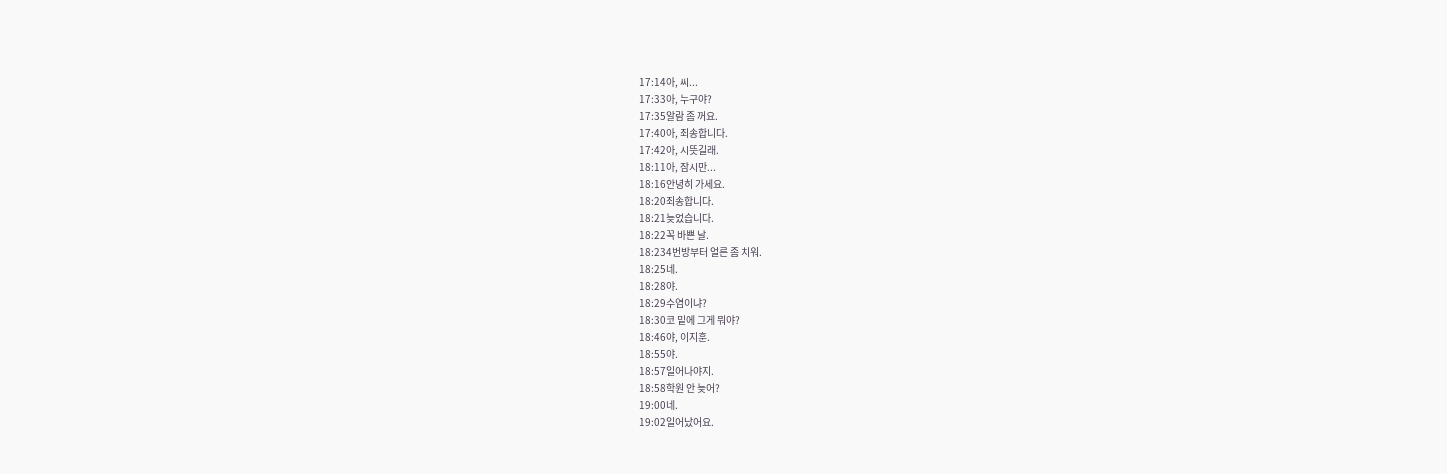17:14아, 씨...
17:33아, 누구야?
17:35알람 좀 꺼요.
17:40아, 죄송합니다.
17:42아, 시뜻길래.
18:11아, 잠시만...
18:16안녕히 가세요.
18:20죄송합니다.
18:21늦었습니다.
18:22꼭 바쁜 날.
18:234번방부터 얼른 좀 치워.
18:25네.
18:28야.
18:29수염이냐?
18:30코 밑에 그게 뭐야?
18:46야, 이지훈.
18:55야.
18:57일어나야지.
18:58학원 안 늦어?
19:00네.
19:02일어났어요.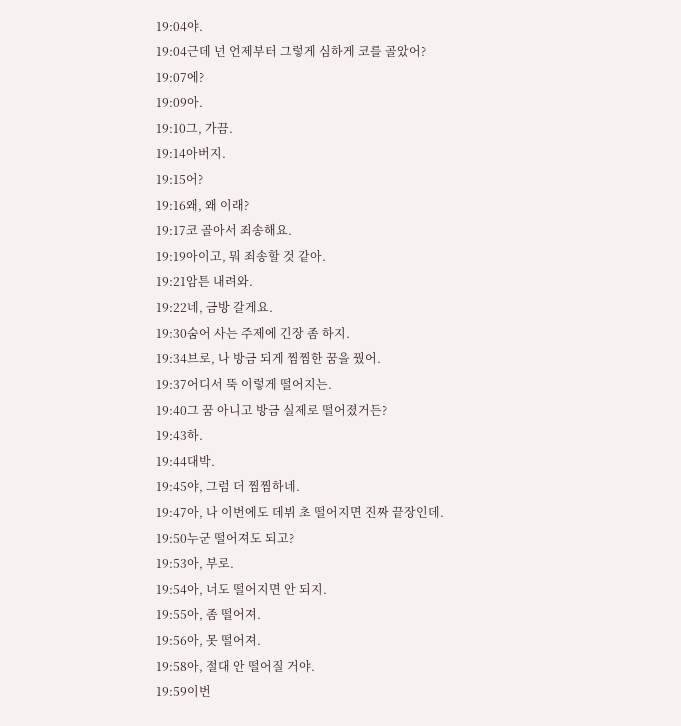19:04야.
19:04근데 넌 언제부터 그렇게 심하게 코를 골았어?
19:07에?
19:09아.
19:10그, 가끔.
19:14아버지.
19:15어?
19:16왜, 왜 이래?
19:17코 골아서 죄송해요.
19:19아이고, 뭐 죄송할 것 같아.
19:21암튼 내려와.
19:22네, 금방 갈게요.
19:30숨어 사는 주제에 긴장 좀 하지.
19:34브로, 나 방금 되게 찜찜한 꿈을 꿨어.
19:37어디서 뚝 이렇게 떨어지는.
19:40그 꿈 아니고 방금 실제로 떨어졌거든?
19:43하.
19:44대박.
19:45야, 그럼 더 찜찜하네.
19:47아, 나 이번에도 데뷔 초 떨어지면 진짜 끝장인데.
19:50누군 떨어져도 되고?
19:53아, 부로.
19:54아, 너도 떨어지면 안 되지.
19:55아, 좀 떨어져.
19:56아, 못 떨어져.
19:58아, 절대 안 떨어질 거야.
19:59이번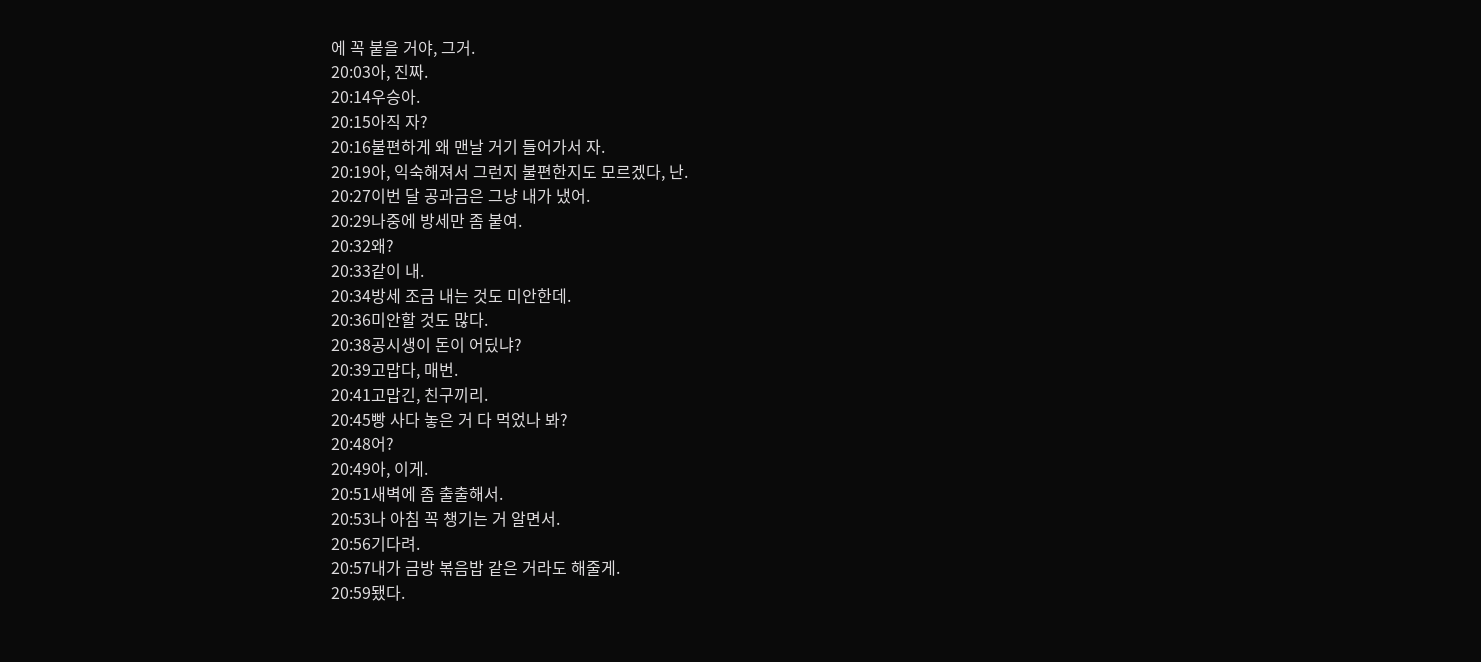에 꼭 붙을 거야, 그거.
20:03아, 진짜.
20:14우승아.
20:15아직 자?
20:16불편하게 왜 맨날 거기 들어가서 자.
20:19아, 익숙해져서 그런지 불편한지도 모르겠다, 난.
20:27이번 달 공과금은 그냥 내가 냈어.
20:29나중에 방세만 좀 붙여.
20:32왜?
20:33같이 내.
20:34방세 조금 내는 것도 미안한데.
20:36미안할 것도 많다.
20:38공시생이 돈이 어딨냐?
20:39고맙다, 매번.
20:41고맙긴, 친구끼리.
20:45빵 사다 놓은 거 다 먹었나 봐?
20:48어?
20:49아, 이게.
20:51새벽에 좀 출출해서.
20:53나 아침 꼭 챙기는 거 알면서.
20:56기다려.
20:57내가 금방 볶음밥 같은 거라도 해줄게.
20:59됐다.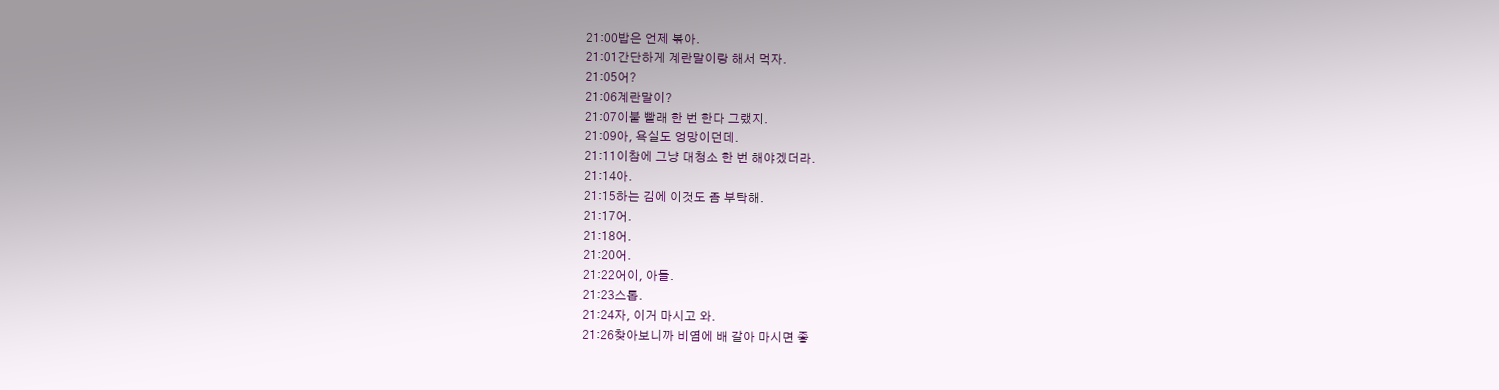21:00밥은 언제 볶아.
21:01간단하게 계란말이랑 해서 먹자.
21:05어?
21:06계란말이?
21:07이불 빨래 한 번 한다 그랬지.
21:09아, 욕실도 엉망이던데.
21:11이참에 그냥 대청소 한 번 해야겠더라.
21:14아.
21:15하는 김에 이것도 좀 부탁해.
21:17어.
21:18어.
21:20어.
21:22어이, 아들.
21:23스톱.
21:24자, 이거 마시고 와.
21:26찾아보니까 비염에 배 갈아 마시면 좋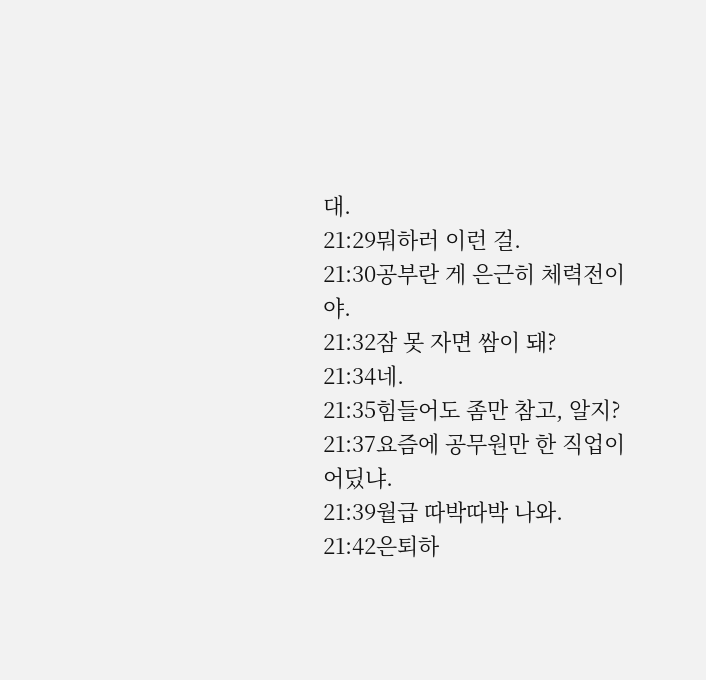대.
21:29뭐하러 이런 걸.
21:30공부란 게 은근히 체력전이야.
21:32잠 못 자면 쌈이 돼?
21:34네.
21:35힘들어도 좀만 참고, 알지?
21:37요즘에 공무원만 한 직업이 어딨냐.
21:39월급 따박따박 나와.
21:42은퇴하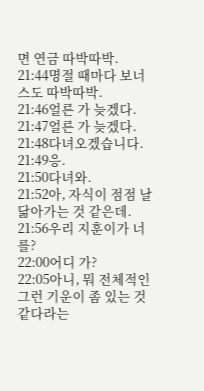면 연금 따박따박.
21:44명절 때마다 보너스도 따박따박.
21:46얼른 가 늦겠다.
21:47얼른 가 늦겠다.
21:48다녀오겠습니다.
21:49응.
21:50다녀와.
21:52아, 자식이 점점 날 닮아가는 것 같은데.
21:56우리 지훈이가 너를?
22:00어디 가?
22:05아니, 뭐 전체적인 그런 기운이 좀 있는 것 같다라는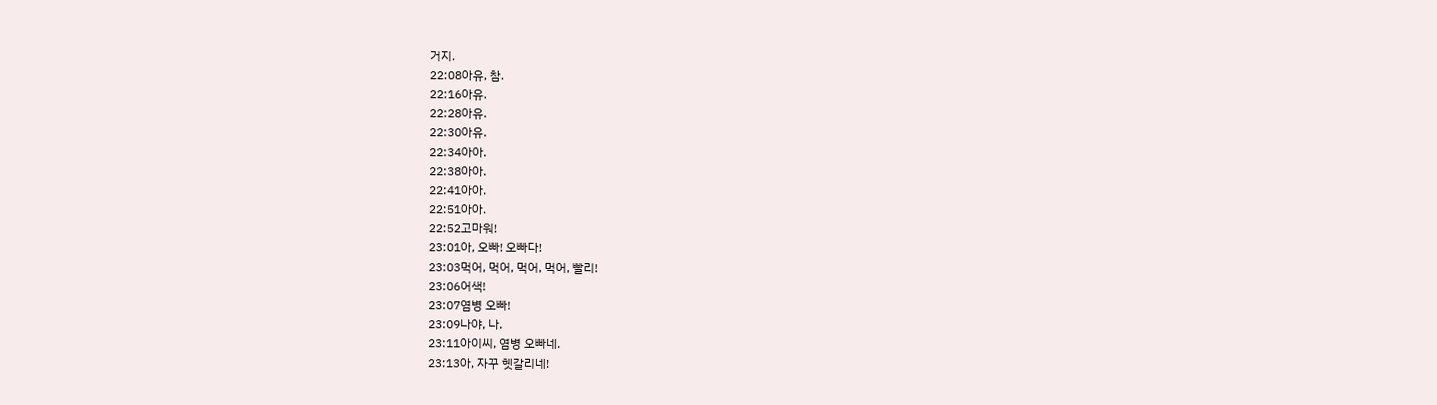거지.
22:08아유, 참.
22:16아유.
22:28아유.
22:30아유.
22:34아아.
22:38아아.
22:41아아.
22:51아아.
22:52고마워!
23:01아, 오빠! 오빠다!
23:03먹어, 먹어, 먹어, 먹어, 빨리!
23:06어색!
23:07염병 오빠!
23:09나야, 나.
23:11아이씨, 염병 오빠네.
23:13아, 자꾸 헷갈리네!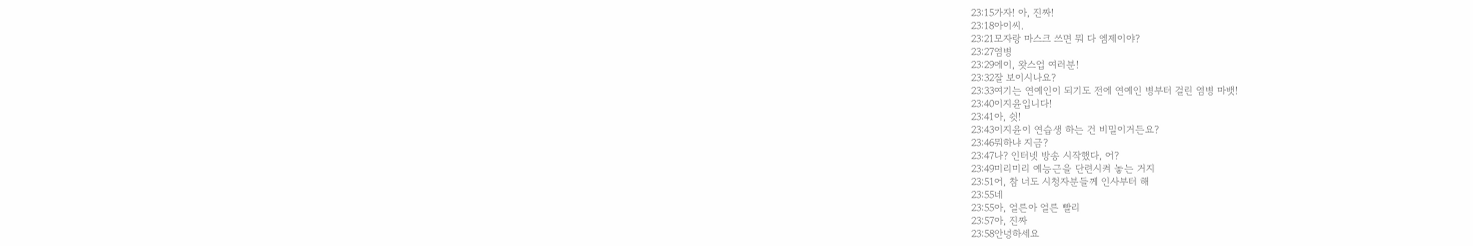23:15가자! 아, 진짜!
23:18아이씨.
23:21모자랑 마스크 쓰면 뭐 다 엠제이야?
23:27염병
23:29에이, 왓스업 여러분!
23:32잘 보이시나요?
23:33여기는 연예인이 되기도 전에 연예인 병부터 걸린 염병 마뱃!
23:40이지윤입니다!
23:41아, 쉿!
23:43이지윤이 연습생 하는 건 비밀이거든요?
23:46뭐하냐 지금?
23:47나? 인터넷 방송 시작했다, 어?
23:49미리미리 예능근을 단련시켜 놓는 거지
23:51어, 참 너도 시청자분들께 인사부터 해
23:55네
23:55아, 얼른아 얼른 빨리
23:57아, 진짜
23:58안녕하세요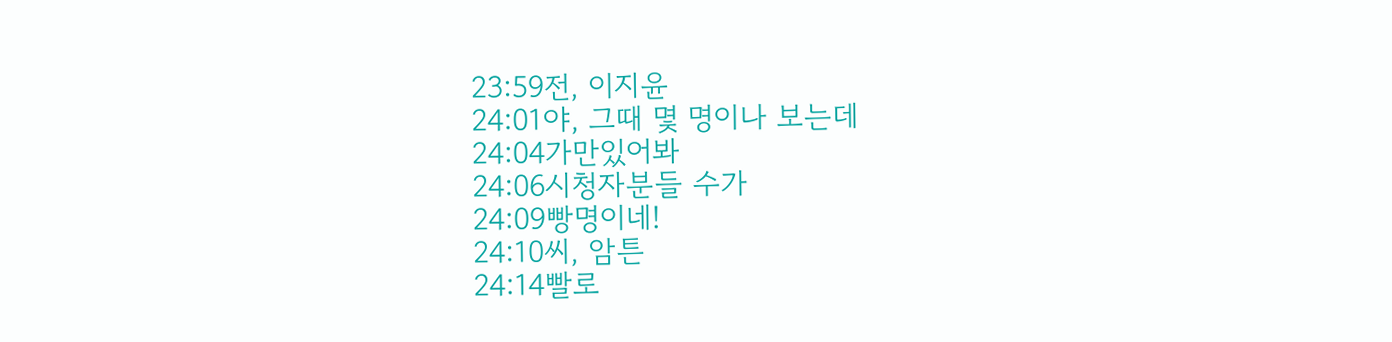23:59전, 이지윤
24:01야, 그때 몇 명이나 보는데
24:04가만있어봐
24:06시청자분들 수가
24:09빵명이네!
24:10씨, 암튼
24:14빨로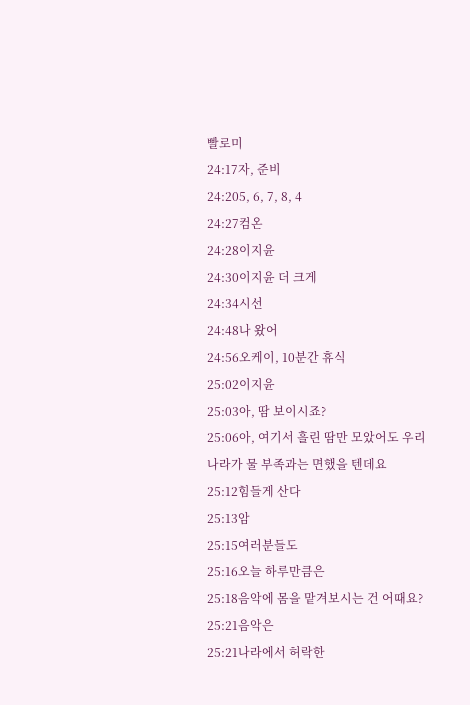빨로미
24:17자, 준비
24:205, 6, 7, 8, 4
24:27컴온
24:28이지윤
24:30이지윤 더 크게
24:34시선
24:48나 왔어
24:56오케이, 10분간 휴식
25:02이지윤
25:03아, 땀 보이시죠?
25:06아, 여기서 흘린 땀만 모았어도 우리나라가 물 부족과는 면했을 텐데요
25:12힘들게 산다
25:13암
25:15여러분들도
25:16오늘 하루만큼은
25:18음악에 몸을 맡겨보시는 건 어때요?
25:21음악은
25:21나라에서 허락한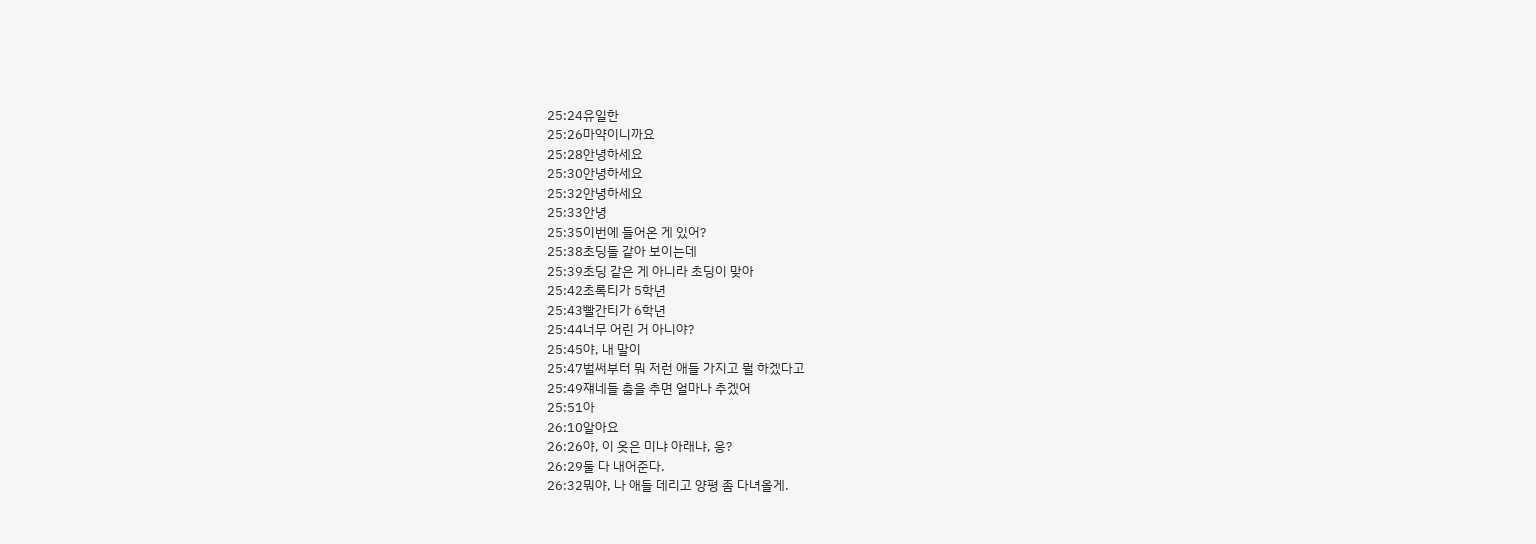25:24유일한
25:26마약이니까요
25:28안녕하세요
25:30안녕하세요
25:32안녕하세요
25:33안녕
25:35이번에 들어온 게 있어?
25:38초딩들 같아 보이는데
25:39초딩 같은 게 아니라 초딩이 맞아
25:42초록티가 5학년
25:43빨간티가 6학년
25:44너무 어린 거 아니야?
25:45야, 내 말이
25:47벌써부터 뭐 저런 애들 가지고 뭘 하겠다고
25:49쟤네들 춤을 추면 얼마나 추겠어
25:51아
26:10알아요
26:26야, 이 옷은 미냐 아래냐, 응?
26:29둘 다 내어준다.
26:32뭐야, 나 애들 데리고 양평 좀 다녀올게.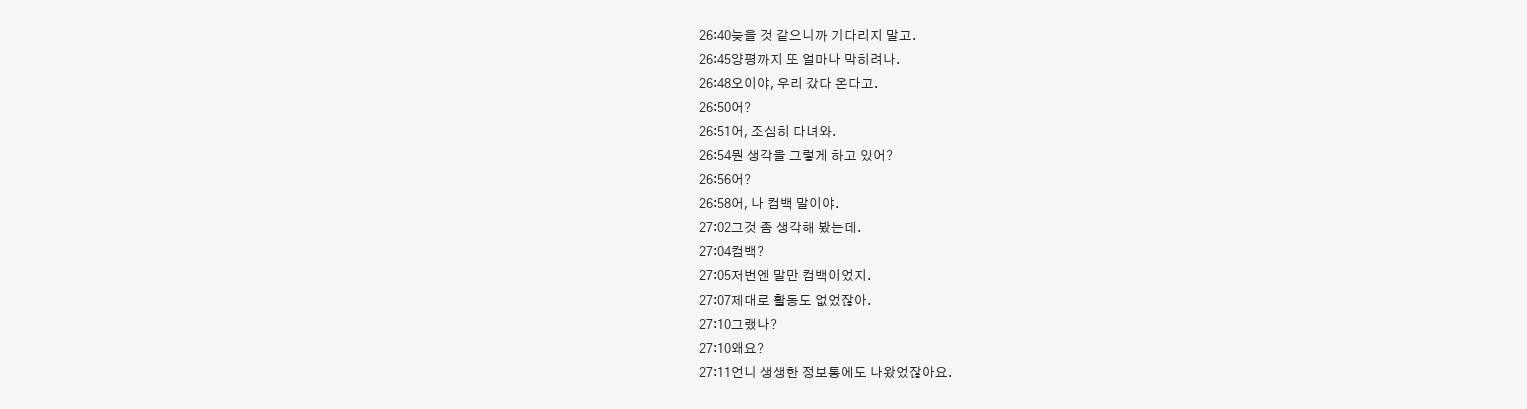26:40늦을 것 같으니까 기다리지 말고.
26:45양평까지 또 얼마나 막히려나.
26:48오이야, 우리 갔다 온다고.
26:50어?
26:51어, 조심히 다녀와.
26:54뭔 생각을 그렇게 하고 있어?
26:56어?
26:58어, 나 컴백 말이야.
27:02그것 좀 생각해 봤는데.
27:04컴백?
27:05저번엔 말만 컴백이었지.
27:07제대로 활동도 없었잖아.
27:10그랬나?
27:10왜요?
27:11언니 생생한 정보통에도 나왔었잖아요.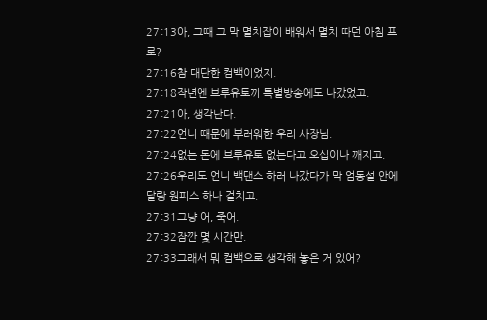27:13아, 그때 그 막 멸치잡이 배워서 멸치 따던 아침 프로?
27:16참 대단한 컴백이었지.
27:18작년엔 브루유토끼 특별방송에도 나갔었고.
27:21아, 생각난다.
27:22언니 때문에 부러워한 우리 사장님.
27:24없는 돈에 브루유토 없는다고 오십이나 깨지고.
27:26우리도 언니 백댄스 하러 나갔다가 막 엄동설 안에 달랑 원피스 하나 걸치고.
27:31그냥 어, 죽어.
27:32잠깐 몇 시간만.
27:33그래서 뭐 컴백으로 생각해 놓은 거 있어?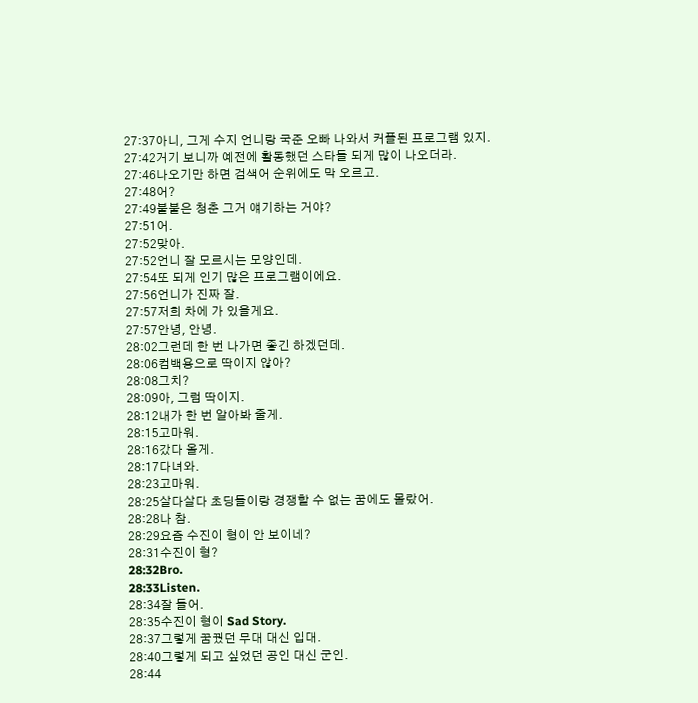27:37아니, 그게 수지 언니랑 국준 오빠 나와서 커플된 프로그램 있지.
27:42거기 보니까 예전에 활동했던 스타들 되게 많이 나오더라.
27:46나오기만 하면 검색어 순위에도 막 오르고.
27:48어?
27:49불붙은 청춘 그거 얘기하는 거야?
27:51어.
27:52맞아.
27:52언니 잘 모르시는 모양인데.
27:54또 되게 인기 많은 프로그램이에요.
27:56언니가 진짜 잘.
27:57저희 차에 가 있을게요.
27:57안녕, 안녕.
28:02그런데 한 번 나가면 좋긴 하겠던데.
28:06컴백용으로 딱이지 않아?
28:08그치?
28:09아, 그럼 딱이지.
28:12내가 한 번 알아봐 줄게.
28:15고마워.
28:16갔다 올게.
28:17다녀와.
28:23고마워.
28:25살다살다 초딩들이랑 경쟁할 수 없는 꿈에도 몰랐어.
28:28나 참.
28:29요즘 수진이 형이 안 보이네?
28:31수진이 형?
28:32Bro.
28:33Listen.
28:34잘 들어.
28:35수진이 형이 Sad Story.
28:37그렇게 꿈꿨던 무대 대신 입대.
28:40그렇게 되고 싶었던 공인 대신 군인.
28:44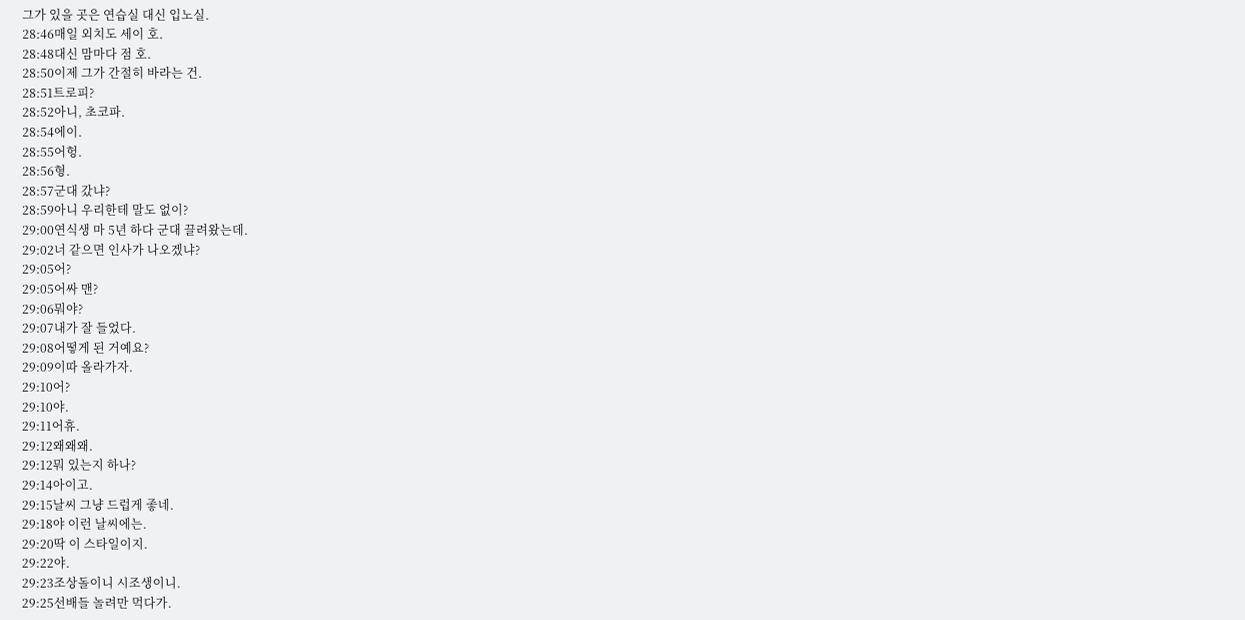그가 있을 곳은 연습실 대신 입노실.
28:46매일 외치도 세이 호.
28:48대신 맘마다 점 호.
28:50이제 그가 간절히 바라는 건.
28:51트로피?
28:52아니, 초코파.
28:54에이.
28:55어헝.
28:56형.
28:57군대 갔냐?
28:59아니 우리한테 말도 없이?
29:00연식생 마 5년 하다 군대 끌려왔는데.
29:02너 같으면 인사가 나오겠냐?
29:05어?
29:05어싸 맨?
29:06뭐야?
29:07내가 잘 들었다.
29:08어떻게 된 거예요?
29:09이따 올라가자.
29:10어?
29:10야.
29:11어휴.
29:12왜왜왜.
29:12뭐 있는지 하나?
29:14아이고.
29:15날씨 그냥 드럽게 좋네.
29:18야 이런 날씨에는.
29:20딱 이 스타일이지.
29:22야.
29:23조상돌이니 시조생이니.
29:25선배들 놀려만 먹다가.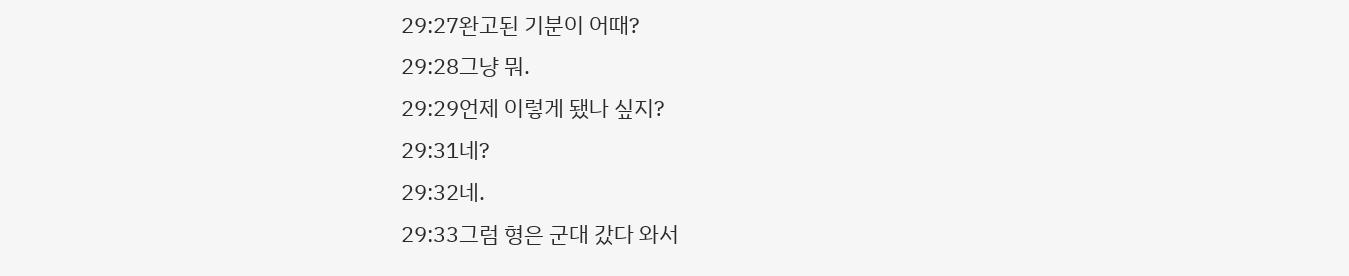29:27완고된 기분이 어때?
29:28그냥 뭐.
29:29언제 이렇게 됐나 싶지?
29:31네?
29:32네.
29:33그럼 형은 군대 갔다 와서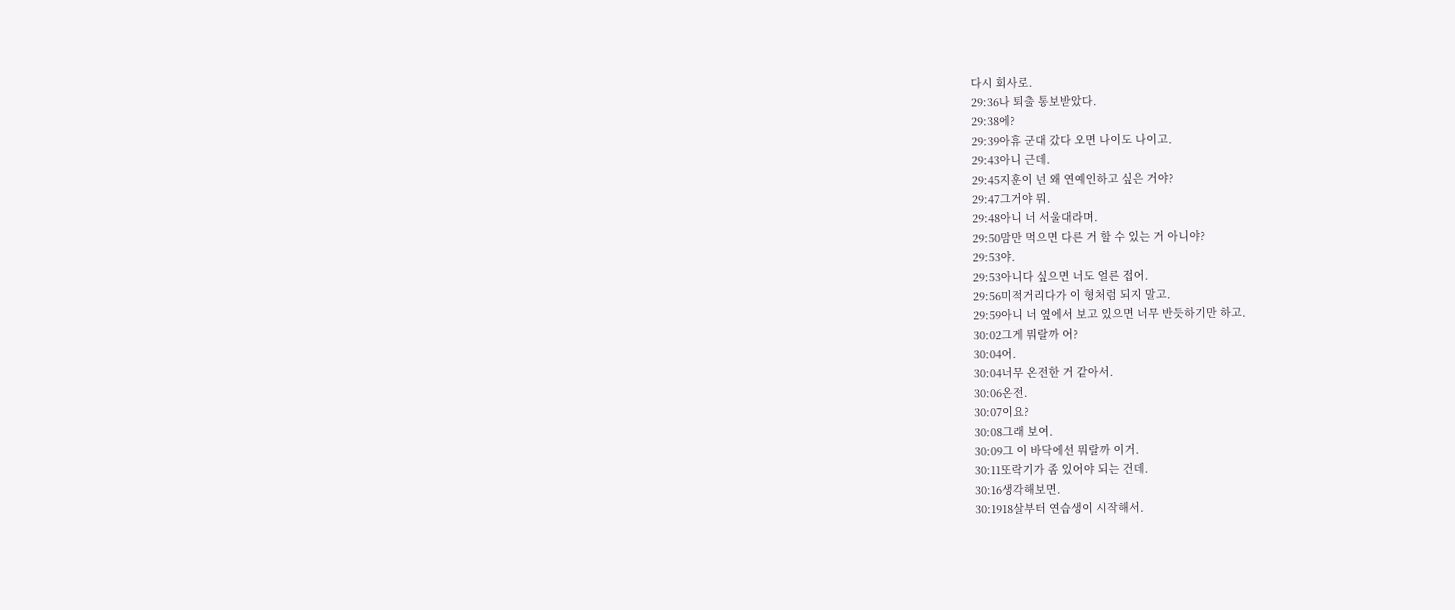다시 회사로.
29:36나 퇴출 통보받았다.
29:38에?
29:39아휴 군대 갔다 오면 나이도 나이고.
29:43아니 근데.
29:45지훈이 넌 왜 연예인하고 싶은 거야?
29:47그거야 뭐.
29:48아니 너 서울대라며.
29:50맘만 먹으면 다른 거 할 수 있는 거 아니야?
29:53야.
29:53아니다 싶으면 너도 얼른 접어.
29:56미적거리다가 이 형처럼 되지 말고.
29:59아니 너 옆에서 보고 있으면 너무 반듯하기만 하고.
30:02그게 뭐랄까 어?
30:04어.
30:04너무 온전한 거 같아서.
30:06온전.
30:07이요?
30:08그래 보여.
30:09그 이 바닥에선 뭐랄까 이거.
30:11또락기가 좀 있어야 되는 건데.
30:16생각해보면.
30:1918살부터 연습생이 시작해서.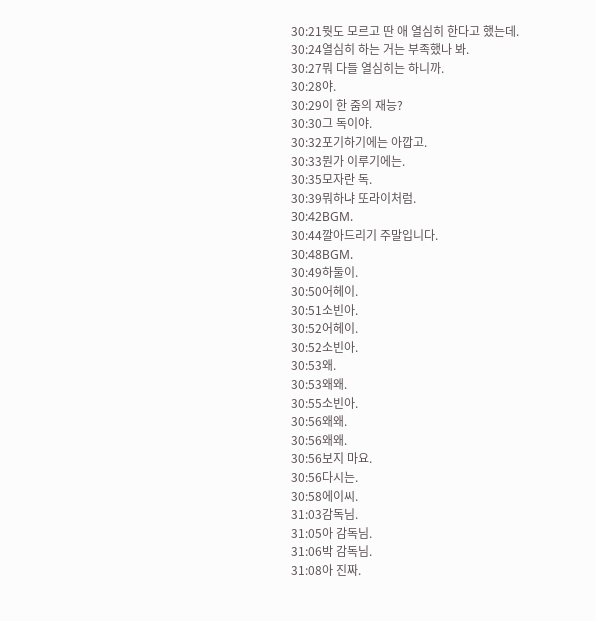30:21뭣도 모르고 딴 애 열심히 한다고 했는데.
30:24열심히 하는 거는 부족했나 봐.
30:27뭐 다들 열심히는 하니까.
30:28야.
30:29이 한 줌의 재능?
30:30그 독이야.
30:32포기하기에는 아깝고.
30:33뭔가 이루기에는.
30:35모자란 독.
30:39뭐하냐 또라이처럼.
30:42BGM.
30:44깔아드리기 주말입니다.
30:48BGM.
30:49하둘이.
30:50어헤이.
30:51소빈아.
30:52어헤이.
30:52소빈아.
30:53왜.
30:53왜왜.
30:55소빈아.
30:56왜왜.
30:56왜왜.
30:56보지 마요.
30:56다시는.
30:58에이씨.
31:03감독님.
31:05아 감독님.
31:06박 감독님.
31:08아 진짜.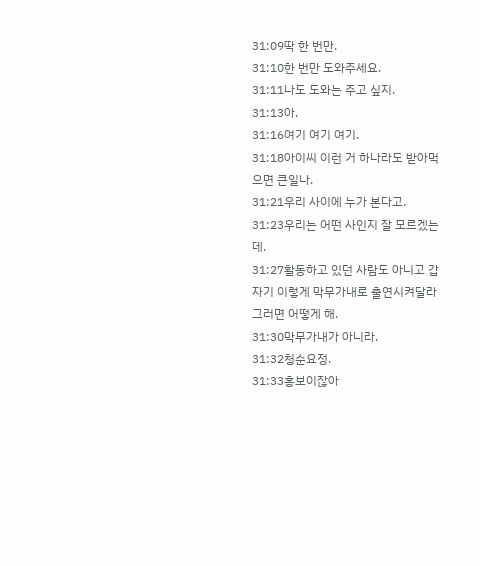31:09딱 한 번만.
31:10한 번만 도와주세요.
31:11나도 도와는 주고 싶지.
31:13아.
31:16여기 여기 여기.
31:18아이씨 이런 거 하나라도 받아먹으면 큰일나.
31:21우리 사이에 누가 본다고.
31:23우리는 어떤 사인지 잘 모르겠는데.
31:27활동하고 있던 사람도 아니고 갑자기 이렇게 막무가내로 출연시켜달라 그러면 어떻게 해.
31:30막무가내가 아니라.
31:32청순요정.
31:33홍보이잖아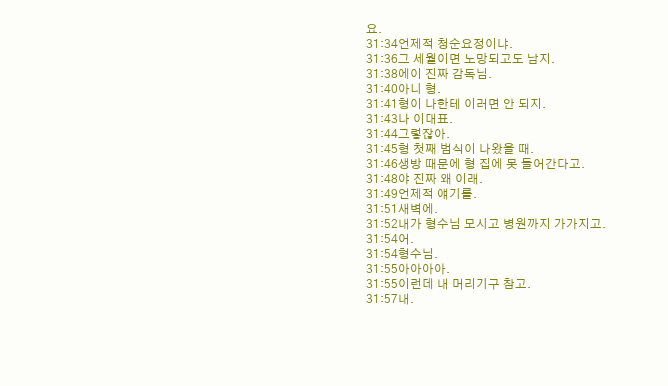요.
31:34언제적 청순요정이냐.
31:36그 세월이면 노망되고도 남지.
31:38에이 진짜 감독님.
31:40아니 형.
31:41형이 나한테 이러면 안 되지.
31:43나 이대표.
31:44그렇잖아.
31:45형 첫째 범식이 나왔을 때.
31:46생방 때문에 형 집에 못 들어간다고.
31:48야 진짜 왜 이래.
31:49언제적 얘기를.
31:51새벽에.
31:52내가 형수님 모시고 병원까지 가가지고.
31:54어.
31:54형수님.
31:55아아아아.
31:55이런데 내 머리기구 참고.
31:57내.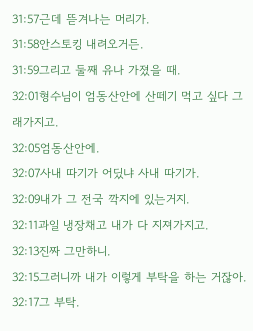31:57근데 뜯겨나는 머리가.
31:58안스토킹 내려오거든.
31:59그리고 둘째 유나 가졌을 때.
32:01형수님이 엄동산안에 산떼기 먹고 싶다 그래가지고.
32:05엄동산안에.
32:07사내 따기가 어딨냐 사내 따기가.
32:09내가 그 전국 깍지에 있는거지.
32:11과일 냉장채고 내가 다 지져가지고.
32:13진짜 그만하니.
32:15그러니까 내가 이렇게 부탁을 하는 거잖아.
32:17그 부탁.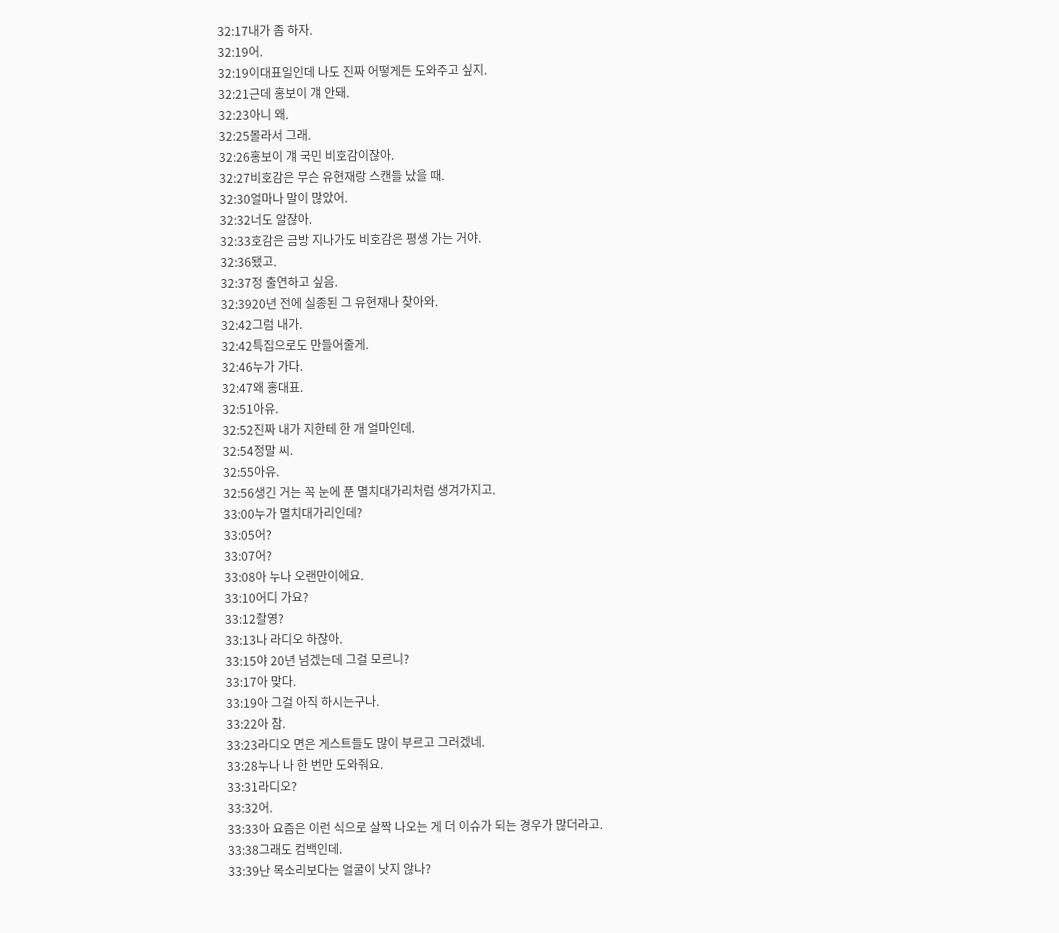32:17내가 좀 하자.
32:19어.
32:19이대표일인데 나도 진짜 어떻게든 도와주고 싶지.
32:21근데 홍보이 걔 안돼.
32:23아니 왜.
32:25몰라서 그래.
32:26홍보이 걔 국민 비호감이잖아.
32:27비호감은 무슨 유현재랑 스캔들 났을 때.
32:30얼마나 말이 많았어.
32:32너도 알잖아.
32:33호감은 금방 지나가도 비호감은 평생 가는 거야.
32:36됐고.
32:37정 출연하고 싶음.
32:3920년 전에 실종된 그 유현재나 찾아와.
32:42그럼 내가.
32:42특집으로도 만들어줄게.
32:46누가 가다.
32:47왜 홍대표.
32:51아유.
32:52진짜 내가 지한테 한 개 얼마인데.
32:54정말 씨.
32:55아유.
32:56생긴 거는 꼭 눈에 푼 멸치대가리처럼 생겨가지고.
33:00누가 멸치대가리인데?
33:05어?
33:07어?
33:08아 누나 오랜만이에요.
33:10어디 가요?
33:12촬영?
33:13나 라디오 하잖아.
33:15야 20년 넘겠는데 그걸 모르니?
33:17아 맞다.
33:19아 그걸 아직 하시는구나.
33:22아 참.
33:23라디오 면은 게스트들도 많이 부르고 그러겠네.
33:28누나 나 한 번만 도와줘요.
33:31라디오?
33:32어.
33:33아 요즘은 이런 식으로 살짝 나오는 게 더 이슈가 되는 경우가 많더라고.
33:38그래도 컴백인데.
33:39난 목소리보다는 얼굴이 낫지 않나?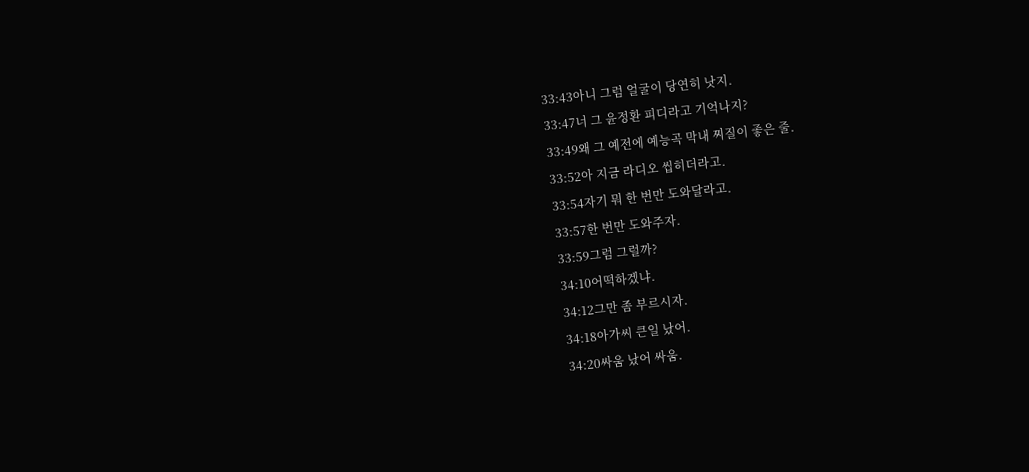33:43아니 그럼 얼굴이 당연히 낫지.
33:47너 그 윤정환 피디라고 기억나지?
33:49왜 그 예전에 예능곡 막내 찌질이 좋은 줄.
33:52아 지금 라디오 씹히더라고.
33:54자기 뭐 한 번만 도와달라고.
33:57한 번만 도와주자.
33:59그럼 그럴까?
34:10어떡하겠냐.
34:12그만 좀 부르시자.
34:18아가씨 큰일 났어.
34:20싸움 났어 싸움.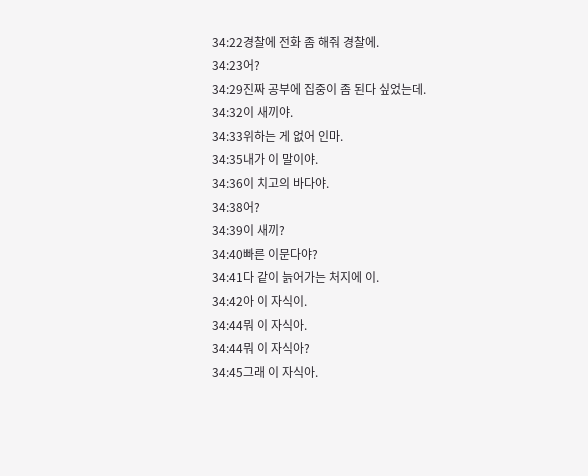34:22경찰에 전화 좀 해줘 경찰에.
34:23어?
34:29진짜 공부에 집중이 좀 된다 싶었는데.
34:32이 새끼야.
34:33위하는 게 없어 인마.
34:35내가 이 말이야.
34:36이 치고의 바다야.
34:38어?
34:39이 새끼?
34:40빠른 이문다야?
34:41다 같이 늙어가는 처지에 이.
34:42아 이 자식이.
34:44뭐 이 자식아.
34:44뭐 이 자식아?
34:45그래 이 자식아.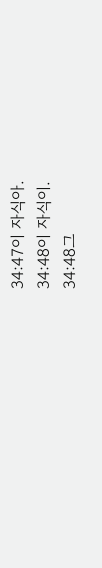34:47이 자식아.
34:48이 자식이.
34:48그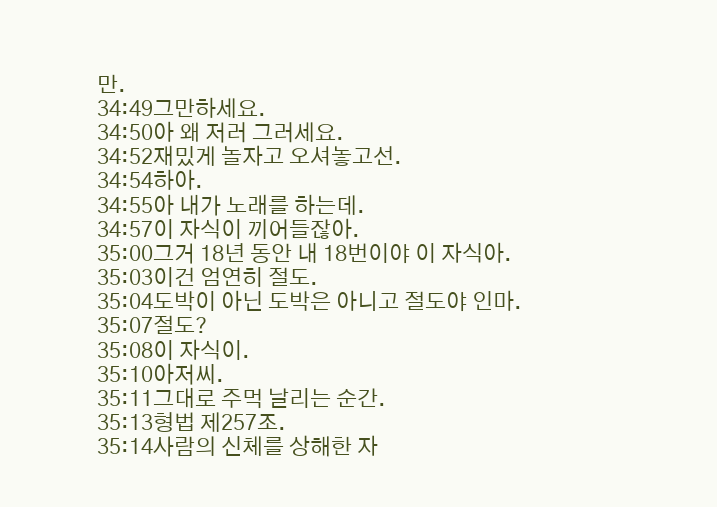만.
34:49그만하세요.
34:50아 왜 저러 그러세요.
34:52재밌게 놀자고 오셔놓고선.
34:54하아.
34:55아 내가 노래를 하는데.
34:57이 자식이 끼어들잖아.
35:00그거 18년 동안 내 18번이야 이 자식아.
35:03이건 엄연히 절도.
35:04도박이 아닌 도박은 아니고 절도야 인마.
35:07절도?
35:08이 자식이.
35:10아저씨.
35:11그대로 주먹 날리는 순간.
35:13형법 제257조.
35:14사람의 신체를 상해한 자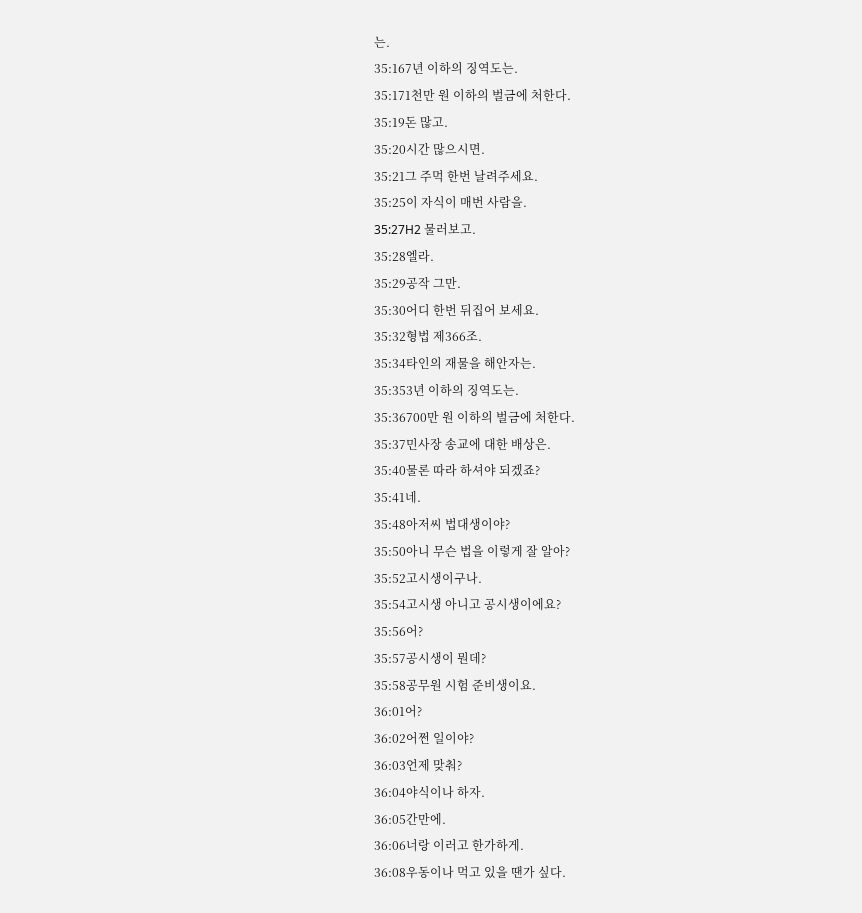는.
35:167년 이하의 징역도는.
35:171천만 원 이하의 벌금에 처한다.
35:19돈 많고.
35:20시간 많으시면.
35:21그 주먹 한번 날려주세요.
35:25이 자식이 매번 사람을.
35:27H2 물러보고.
35:28엘라.
35:29공작 그만.
35:30어디 한번 뒤집어 보세요.
35:32형법 제366조.
35:34타인의 재물을 해안자는.
35:353년 이하의 징역도는.
35:36700만 원 이하의 벌금에 처한다.
35:37민사장 송교에 대한 배상은.
35:40물론 따라 하셔야 되겠죠?
35:41네.
35:48아저씨 법대생이야?
35:50아니 무슨 법을 이렇게 잘 알아?
35:52고시생이구나.
35:54고시생 아니고 공시생이에요?
35:56어?
35:57공시생이 뭔데?
35:58공무원 시험 준비생이요.
36:01어?
36:02어쩐 일이야?
36:03언제 맞춰?
36:04야식이나 하자.
36:05간만에.
36:06너랑 이러고 한가하게.
36:08우동이나 먹고 있을 땐가 싶다.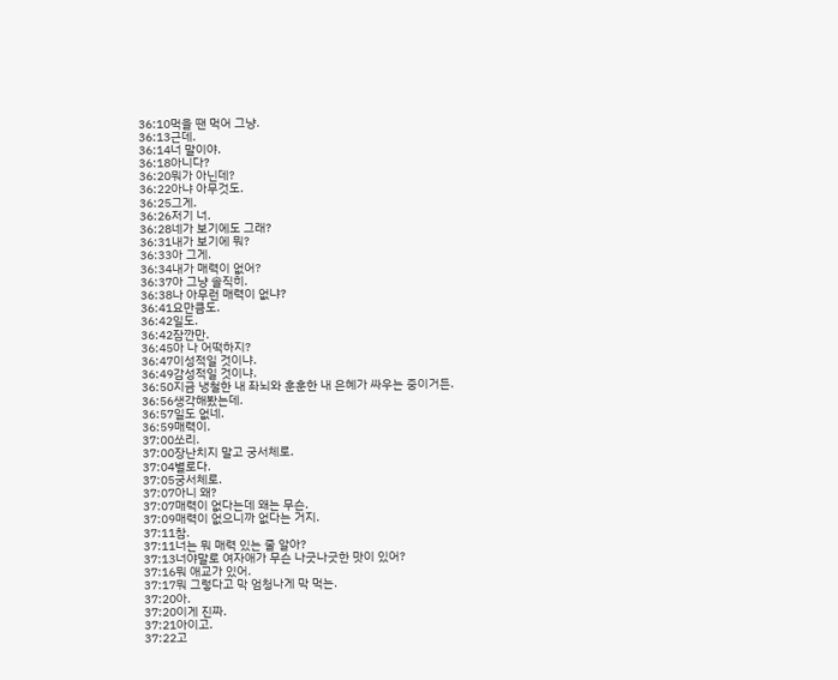36:10먹을 땐 먹어 그냥.
36:13근데.
36:14너 말이야.
36:18아니다?
36:20뭐가 아닌데?
36:22아냐 아무것도.
36:25그게.
36:26저기 너.
36:28네가 보기에도 그래?
36:31내가 보기에 뭐?
36:33아 그게.
36:34내가 매력이 없어?
36:37아 그냥 솔직히.
36:38나 아무런 매력이 없냐?
36:41요만큼도.
36:42일도.
36:42잠깐만.
36:45아 나 어떡하지?
36:47이성적일 것이냐.
36:49감성적일 것이냐.
36:50지금 냉철한 내 좌뇌와 훈훈한 내 은혜가 싸우는 중이거든.
36:56생각해봤는데.
36:57일도 없네.
36:59매력이.
37:00쏘리.
37:00장난치지 말고 궁서체로.
37:04별로다.
37:05궁서체로.
37:07아니 왜?
37:07매력이 없다는데 왜는 무슨.
37:09매력이 없으니까 없다는 거지.
37:11참.
37:11너는 뭐 매력 있는 줄 알아?
37:13너야말로 여자애가 무슨 나긋나긋한 맛이 있어?
37:16뭐 애교가 있어.
37:17뭐 그렇다고 막 엄청나게 막 먹는.
37:20아.
37:20이게 진짜.
37:21아이고.
37:22고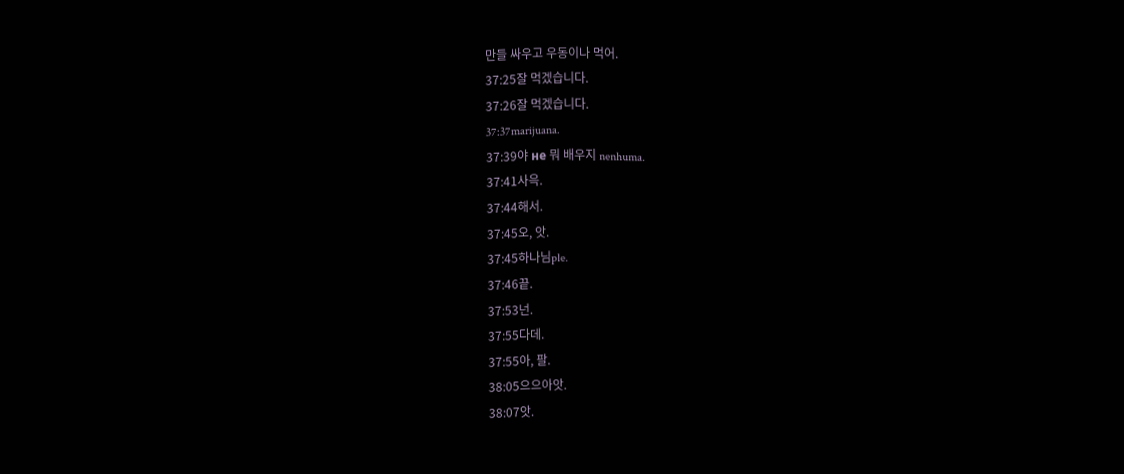만들 싸우고 우동이나 먹어.
37:25잘 먹겠습니다.
37:26잘 먹겠습니다.
37:37marijuana.
37:39야 не 뭐 배우지 nenhuma.
37:41사윽.
37:44해서.
37:45오, 앗.
37:45하나님ple.
37:46끝.
37:53넌.
37:55다데.
37:55아, 팔.
38:05으으아앗.
38:07앗.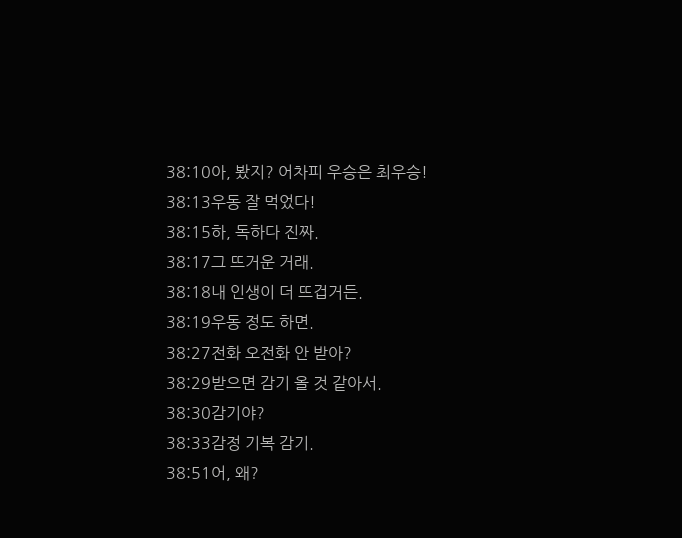38:10아, 봤지? 어차피 우승은 최우승!
38:13우동 잘 먹었다!
38:15하, 독하다 진짜.
38:17그 뜨거운 거래.
38:18내 인생이 더 뜨겁거든.
38:19우동 정도 하면.
38:27전화 오전화 안 받아?
38:29받으면 감기 올 것 같아서.
38:30감기야?
38:33감정 기복 감기.
38:51어, 왜?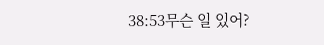38:53무슨 일 있어?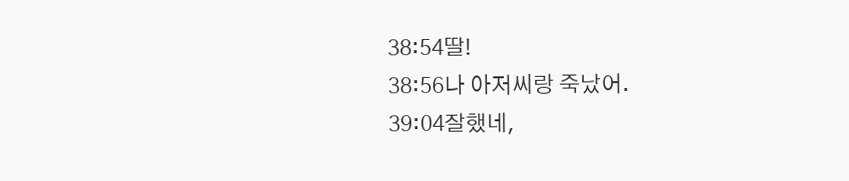38:54딸!
38:56나 아저씨랑 죽났어.
39:04잘했네,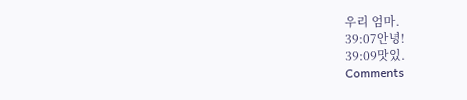우리 엄마.
39:07안녕!
39:09맛있.
Comments